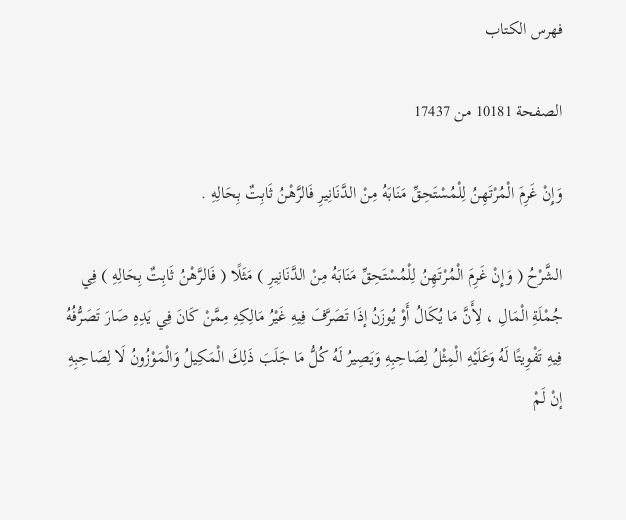فهرس الكتاب

الصفحة 10181 من 17437

وَإِنْ غَرِمَ الْمُرْتَهِنُ لِلْمُسْتَحِقِّ مَنَابَهُ مِنْ الدَّنَانِيرِ فَالرَّهْنُ ثَابِتٌ بِحَالِهِ .

الشَّرْحُ ( وَإِنْ غَرِمَ الْمُرْتَهِنُ لِلْمُسْتَحِقِّ مَنَابَهُ مِنْ الدَّنَانِيرِ ) مَثَلًا ( فَالرَّهْنُ ثَابِتٌ بِحَالِهِ ) فِي جُمْلَةِ الْمَالِ ، لِأَنَّ مَا يُكَالُ أَوْ يُوزَنُ إذَا تَصَرَّفَ فِيهِ غَيْرُ مَالِكِهِ مِمَّنْ كَانَ فِي يَدِهِ صَارَ تَصَرُّفُهُ فِيهِ تَفْوِيتًا لَهُ وَعَلَيْهِ الْمِثْلُ لِصَاحِبِهِ وَيَصِيرُ لَهُ كُلُّ مَا جَلَبَ ذَلِكَ الْمَكِيلُ وَالْمَوْزُونُ لَا لِصَاحِبِهِ إنْ لَمْ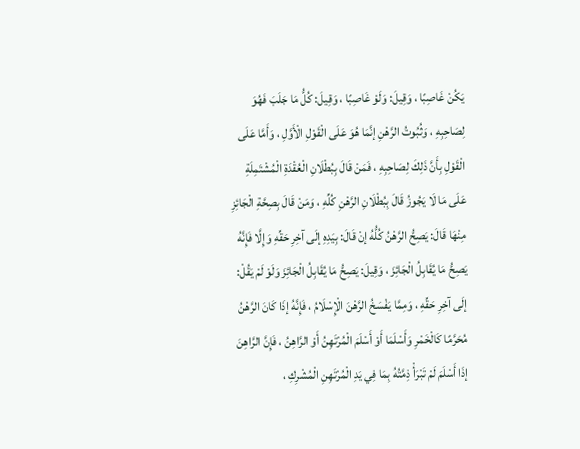يَكُنْ غَاصِبًا ، وَقِيلَ: وَلَوْ غَاصِبًا ، وَقِيلَ: كُلُّ مَا جَلَبَ فَهُوَ لِصَاحِبِهِ ، وَثُبُوتُ الرَّهْنِ إنَّمَا هُوَ عَلَى الْقَوْلِ الْأَوَّلِ ، وَأَمَّا عَلَى الْقَوْلِ بِأَنَّ ذَلِكَ لِصَاحِبِهِ ، فَمَنْ قَالَ بِبُطْلَانِ الْعُقْدَةِ الْمُشْتَمِلَةِ عَلَى مَا لَا يَجُوزُ قَالَ بِبُطْلَانِ الرَّهْنِ كُلِّهِ ، وَمَنْ قَالَ بِصِحَّةِ الْجَائِزِ مِنْهَا قَالَ: يَصِحُّ الرَّهْنُ كُلُّهُ إنْ قَالَ: بِيَدِهِ إلَى آخِرِ حَقِّهِ وَإِلَّا فَإِنَّهُ يَصِحُّ مَا يُقَابِلُ الْجَائِزَ ، وَقِيلَ: يَصِحُّ مَا يُقَابِلُ الْجَائِزَ وَلَوْ لَمْ يَقُلْ: إلَى آخِرِ حَقِّهِ ، وَمِمَّا يَفْسَخُ الرَّهْنَ الْإِسْلَامُ ، فَإِنَّهُ إذَا كَانَ الرَّهْنُ مُحَرَّمًا كَالْخَمْرِ وَأَسْلَمَا أَوْ أَسْلَمَ الْمُرْتَهِنُ أَوْ الرَّاهِنُ ، فَإِنَّ الرَّاهِنَ إذَا أَسْلَمَ لَمْ تَبْرَأْ ذِمَّتُهُ بِمَا فِي يَدِ الْمُرْتَهِنِ الْمُشْرِكِ ،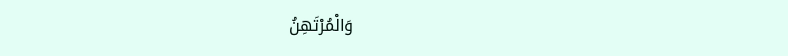وَالْمُرْتَهِنُ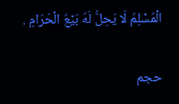الْمُسْلِمُ لَا يَحِلُّ لَهُ بَيْعُ الْحَرَامِ .

حجم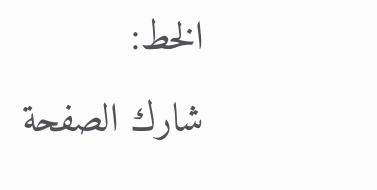الخط:
شارك الصفحة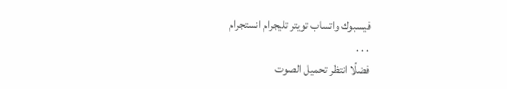فيسبوك واتساب تويتر تليجرام انستجرام
. . .
فضلًا انتظر تحميل الصوت